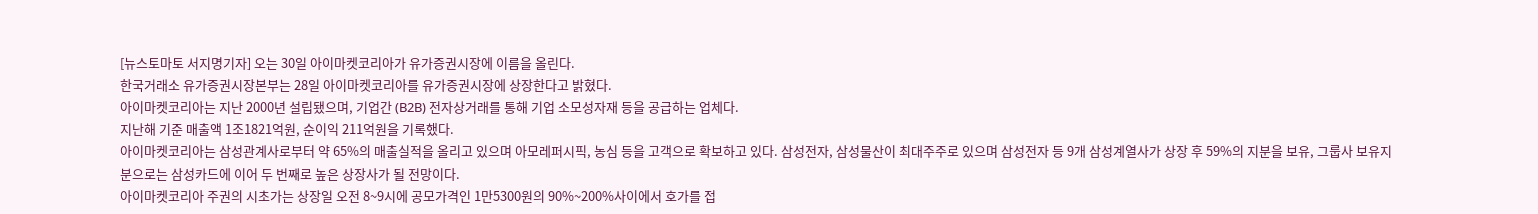[뉴스토마토 서지명기자] 오는 30일 아이마켓코리아가 유가증권시장에 이름을 올린다.
한국거래소 유가증권시장본부는 28일 아이마켓코리아를 유가증권시장에 상장한다고 밝혔다.
아이마켓코리아는 지난 2000년 설립됐으며, 기업간 (B2B) 전자상거래를 통해 기업 소모성자재 등을 공급하는 업체다.
지난해 기준 매출액 1조1821억원, 순이익 211억원을 기록했다.
아이마켓코리아는 삼성관계사로부터 약 65%의 매출실적을 올리고 있으며 아모레퍼시픽, 농심 등을 고객으로 확보하고 있다. 삼성전자, 삼성물산이 최대주주로 있으며 삼성전자 등 9개 삼성계열사가 상장 후 59%의 지분을 보유, 그룹사 보유지분으로는 삼성카드에 이어 두 번째로 높은 상장사가 될 전망이다.
아이마켓코리아 주권의 시초가는 상장일 오전 8~9시에 공모가격인 1만5300원의 90%~200%사이에서 호가를 접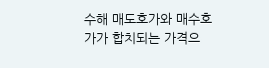수해 매도호가와 매수호가가 합치되는 가격으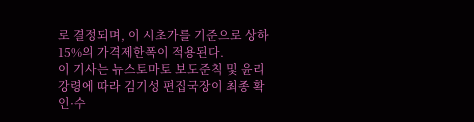로 결정되며, 이 시초가를 기준으로 상하 15%의 가격제한폭이 적용된다.
이 기사는 뉴스토마토 보도준칙 및 윤리강령에 따라 김기성 편집국장이 최종 확인·수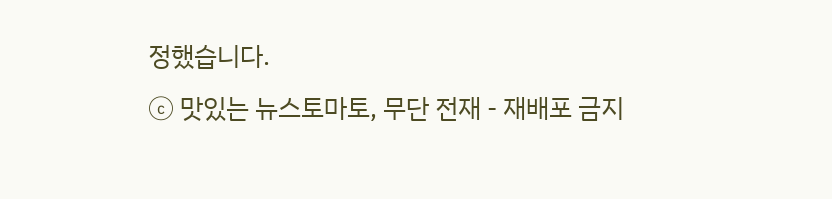정했습니다.
ⓒ 맛있는 뉴스토마토, 무단 전재 - 재배포 금지